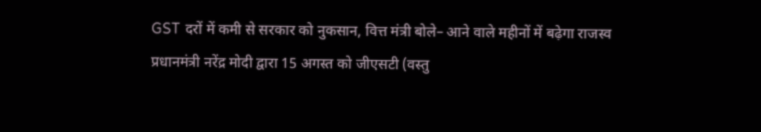GST दरों में कमी से सरकार को नुकसान, वित्त मंत्री बोले– आने वाले महीनों में बढ़ेगा राजस्व
प्रधानमंत्री नरेंद्र मोदी द्वारा 15 अगस्त को जीएसटी (वस्तु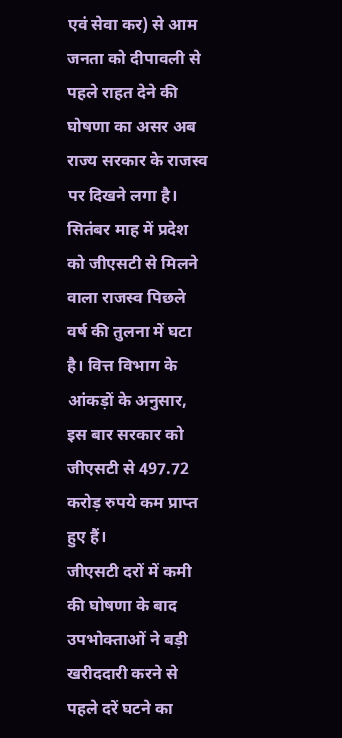एवं सेवा कर) से आम जनता को दीपावली से पहले राहत देने की घोषणा का असर अब राज्य सरकार के राजस्व पर दिखने लगा है। सितंबर माह में प्रदेश को जीएसटी से मिलने वाला राजस्व पिछले वर्ष की तुलना में घटा है। वित्त विभाग के आंकड़ों के अनुसार, इस बार सरकार को जीएसटी से 497.72 करोड़ रुपये कम प्राप्त हुए हैं।
जीएसटी दरों में कमी की घोषणा के बाद उपभोक्ताओं ने बड़ी खरीददारी करने से पहले दरें घटने का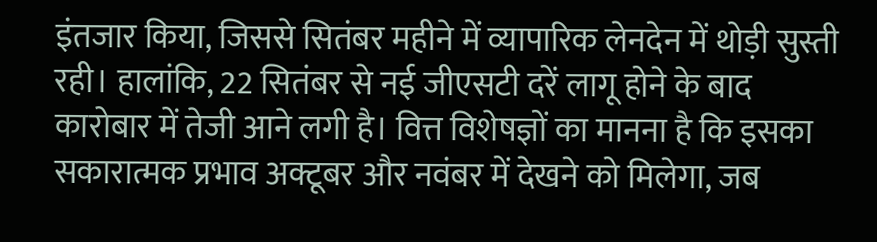इंतजार किया, जिससे सितंबर महीने में व्यापारिक लेनदेन में थोड़ी सुस्ती रही। हालांकि, 22 सितंबर से नई जीएसटी दरें लागू होने के बाद कारोबार में तेजी आने लगी है। वित्त विशेषज्ञों का मानना है कि इसका सकारात्मक प्रभाव अक्टूबर और नवंबर में देखने को मिलेगा, जब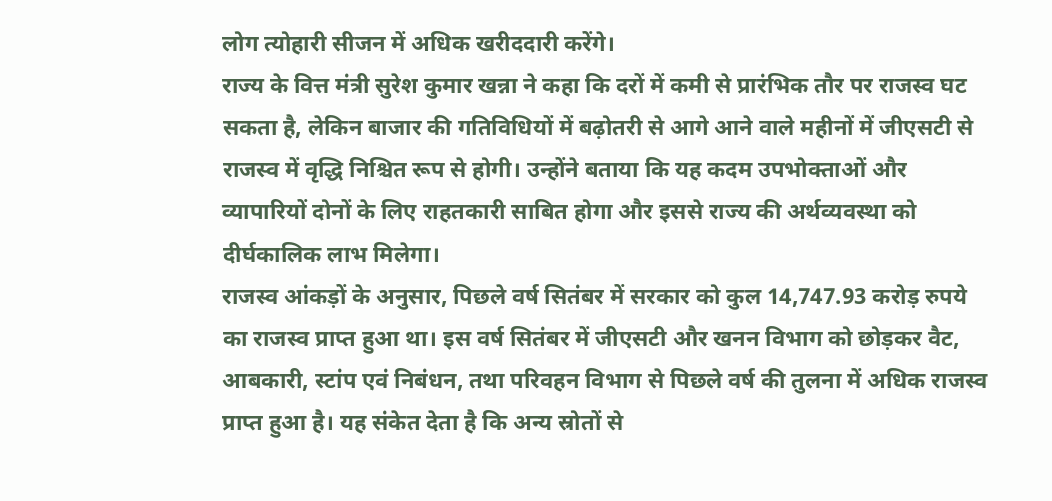लोग त्योहारी सीजन में अधिक खरीददारी करेंगे।
राज्य के वित्त मंत्री सुरेश कुमार खन्ना ने कहा कि दरों में कमी से प्रारंभिक तौर पर राजस्व घट सकता है, लेकिन बाजार की गतिविधियों में बढ़ोतरी से आगे आने वाले महीनों में जीएसटी से राजस्व में वृद्धि निश्चित रूप से होगी। उन्होंने बताया कि यह कदम उपभोक्ताओं और व्यापारियों दोनों के लिए राहतकारी साबित होगा और इससे राज्य की अर्थव्यवस्था को दीर्घकालिक लाभ मिलेगा।
राजस्व आंकड़ों के अनुसार, पिछले वर्ष सितंबर में सरकार को कुल 14,747.93 करोड़ रुपये का राजस्व प्राप्त हुआ था। इस वर्ष सितंबर में जीएसटी और खनन विभाग को छोड़कर वैट, आबकारी, स्टांप एवं निबंधन, तथा परिवहन विभाग से पिछले वर्ष की तुलना में अधिक राजस्व प्राप्त हुआ है। यह संकेत देता है कि अन्य स्रोतों से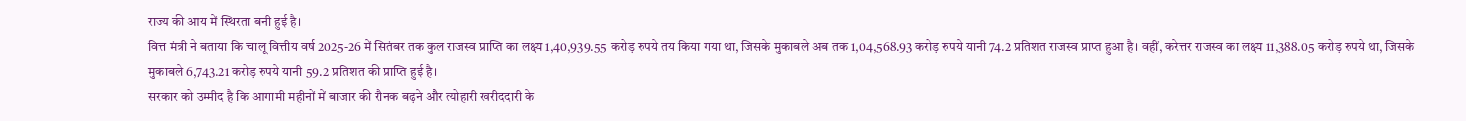राज्य की आय में स्थिरता बनी हुई है।
वित्त मंत्री ने बताया कि चालू वित्तीय वर्ष 2025-26 में सितंबर तक कुल राजस्व प्राप्ति का लक्ष्य 1,40,939.55 करोड़ रुपये तय किया गया था, जिसके मुकाबले अब तक 1,04,568.93 करोड़ रुपये यानी 74.2 प्रतिशत राजस्व प्राप्त हुआ है। वहीं, करेत्तर राजस्व का लक्ष्य 11,388.05 करोड़ रुपये था, जिसके मुकाबले 6,743.21 करोड़ रुपये यानी 59.2 प्रतिशत की प्राप्ति हुई है।
सरकार को उम्मीद है कि आगामी महीनों में बाजार की रौनक बढ़ने और त्योहारी खरीददारी के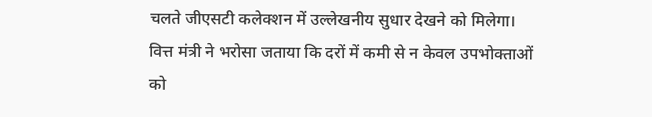चलते जीएसटी कलेक्शन में उल्लेखनीय सुधार देखने को मिलेगा। वित्त मंत्री ने भरोसा जताया कि दरों में कमी से न केवल उपभोक्ताओं को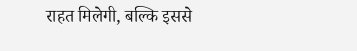राहत मिलेगी, बल्कि इससे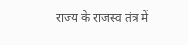राज्य के राजस्व तंत्र में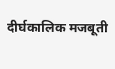दीर्घकालिक मजबूती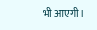भी आएगी।